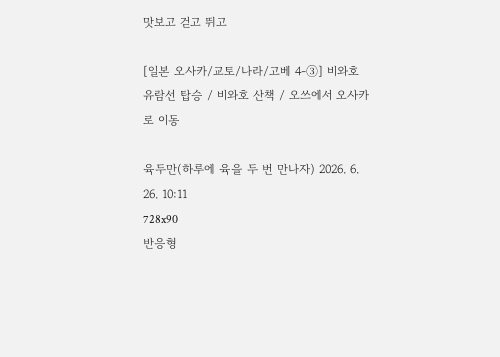맛보고 걷고 뛰고

[일본 오사카/교토/나라/고베 4-➂] 비와호 유람선 탑승 / 비와호 산책 / 오쓰에서 오사카로 이동

육두만(하루에 육을 두 번 만나자) 2026. 6. 26. 10:11
728x90
반응형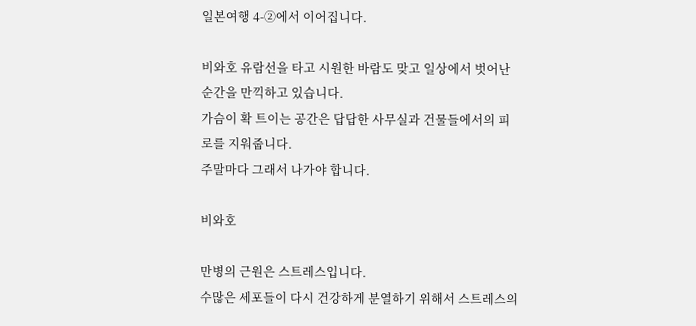일본여행 4-②에서 이어집니다.

비와호 유람선을 타고 시원한 바람도 맞고 일상에서 벗어난 순간을 만끽하고 있습니다.
가슴이 확 트이는 공간은 답답한 사무실과 건물들에서의 피로를 지워줍니다.
주말마다 그래서 나가야 합니다.

비와호

만병의 근원은 스트레스입니다.
수많은 세포들이 다시 건강하게 분열하기 위해서 스트레스의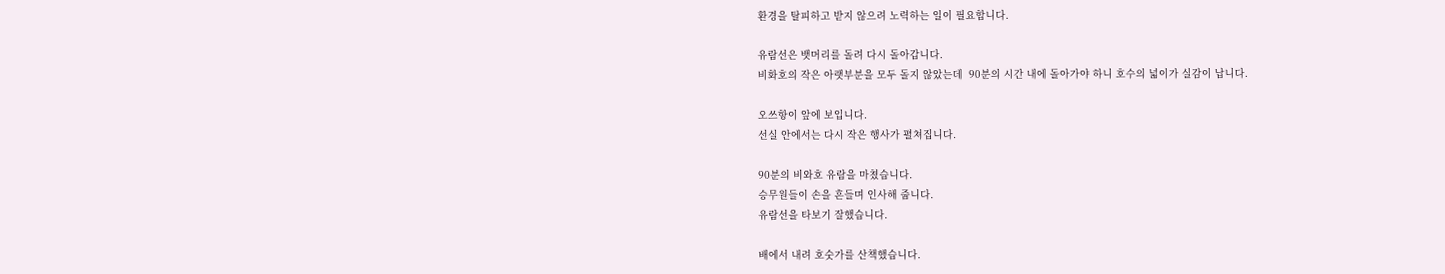환경을 탈피하고 받지 않으려 노력하는 일이 필요합니다.

유람선은 뱃머리를 돌려 다시 돌아갑니다.
비화호의 작은 아랫부분을 모두 돌지 않았는데  90분의 시간 내에 돌아가야 하니 호수의 넓이가 실감이 납니다.

오쓰항이 앞에 보입니다.
선실 안에서는 다시 작은 행사가 펼쳐집니다.

90분의 비와호 유람을 마쳤습니다.
승무원들이 손을 흔들며 인사해 줍니다.
유람선을 타보기 잘했습니다.

배에서 내려 호숫가를 산책했습니다.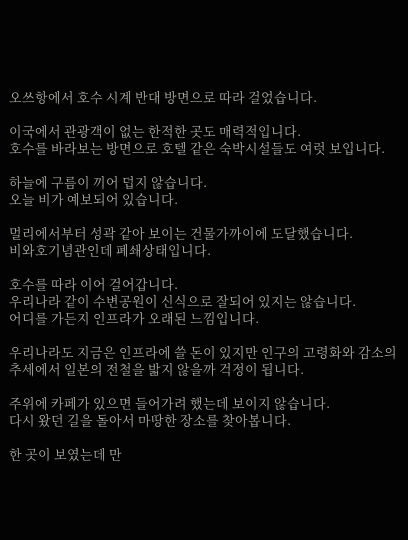오쓰항에서 호수 시계 반대 방면으로 따라 걸었습니다.

이국에서 관광객이 없는 한적한 곳도 매력적입니다.
호수를 바라보는 방면으로 호텔 같은 숙박시설들도 여럿 보입니다.

하늘에 구름이 끼어 덥지 않습니다.
오늘 비가 예보되어 있습니다.

멀리에서부터 성곽 같아 보이는 건물가까이에 도달했습니다.
비와호기념관인데 폐쇄상태입니다.

호수를 따라 이어 걸어갑니다.
우리나라 같이 수변공원이 신식으로 잘되어 있지는 않습니다.
어디를 가든지 인프라가 오래된 느낌입니다.

우리나라도 지금은 인프라에 쓸 돈이 있지만 인구의 고령화와 감소의 추세에서 일본의 전철을 밟지 않을까 걱정이 됩니다.

주위에 카페가 있으면 들어가려 했는데 보이지 않습니다.
다시 왔던 길을 돌아서 마땅한 장소를 찾아봅니다.

한 곳이 보였는데 만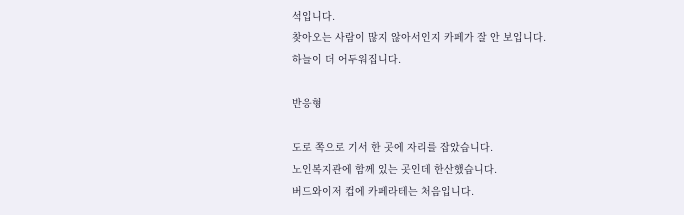석입니다.
찾아오는 사람이 많지 않아서인지 카페가 잘 안 보입니다.
하늘이 더 어두워집니다.

반응형

도로 쪽으로 기서 한 곳에 자리를 잡았습니다.
노인복지관에 함께 있는 곳인데 한산했습니다.
버드와이저 컵에 카페라테는 처음입니다.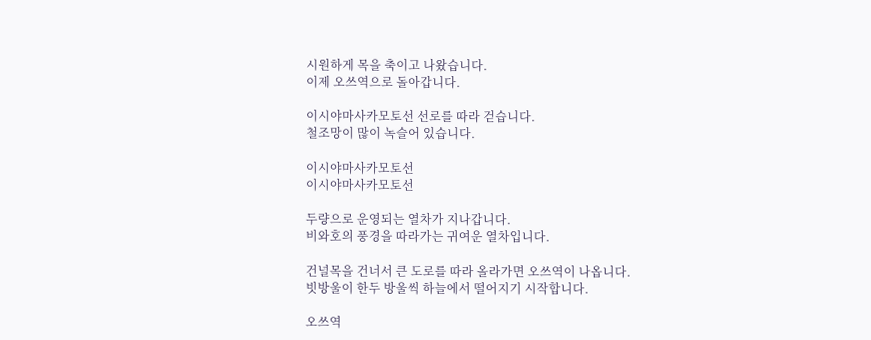시원하게 목을 축이고 나왔습니다.
이제 오쓰역으로 돌아갑니다.

이시야마사카모토선 선로를 따라 걷습니다.
철조망이 많이 녹슬어 있습니다.

이시야마사카모토선
이시야마사카모토선

두량으로 운영되는 열차가 지나갑니다.
비와호의 풍경을 따라가는 귀여운 열차입니다.

건널목을 건너서 큰 도로를 따라 올라가면 오쓰역이 나옵니다.
빗방울이 한두 방울씩 하늘에서 떨어지기 시작합니다.

오쓰역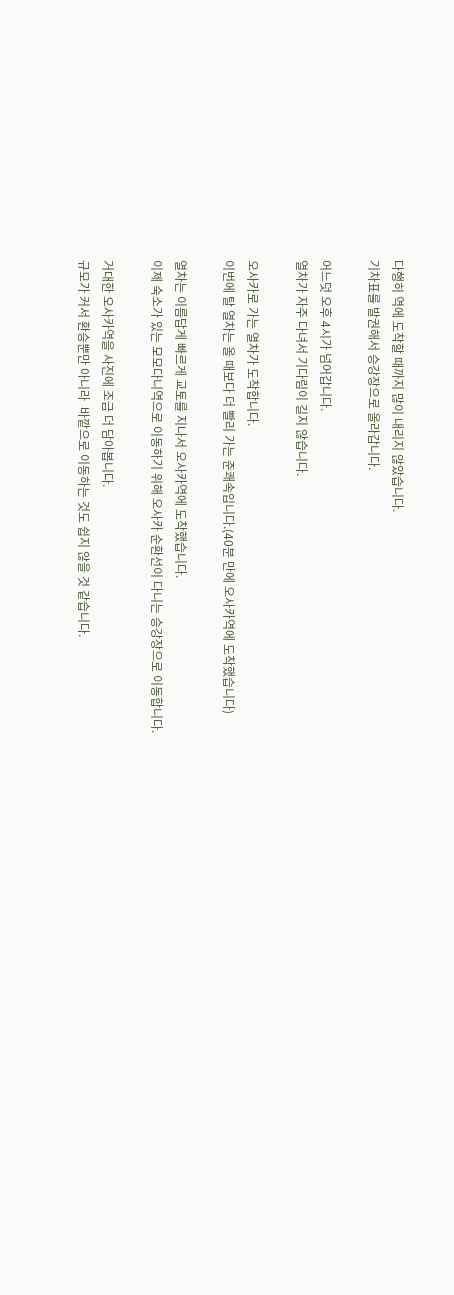다행히 역에 도착할 때까지 많이 내리지 않았습니다.
기차표를 발권해서 승강장으로 올라갑니다.

어느덧 오후 4시가 넘어갑니다.
열차가 자주 다녀서 기다림이 길지 않습니다.

오사카로 가는 열차가 도착합니다.
이번에 탈 열차는 올 때보다 더 빨리 가는 준쾌속입니다.(40분 만에 오사카역에 도착했습니다)

열차는 이름답게 빠르게 교토를 지나서 오사카역에 도착했습니다.
이제 숙소가 있는 모모다니역으로 이동하기 위해 오사카 순환선이 다니는 승강장으로 이동합니다.

거대한 오사카역을 사진에 조금 더 담아봅니다.
규모가 커서 환승뿐만 아니라  바깥으로 이동하는 것도 쉽지 않을 것 같습니다.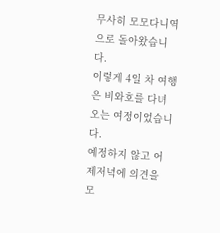무사히 모모다니역으로 돌아왔습니다.
이렇게 4일 차 여행은 비와호를 다녀오는 여정이었습니다.
예정하지 않고 어제저녁에 의견을 모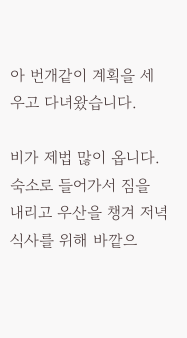아 번개같이 계획을 세우고 다녀왔습니다.

비가 제법 많이 옵니다.
숙소로 들어가서 짐을 내리고 우산을 챙겨 저녁식사를 위해 바깥으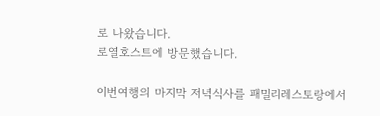로 나왔습니다.
로열호스트에 방문했습니다.

이번여행의 마지막 저녁식사를 패밀리레스토랑에서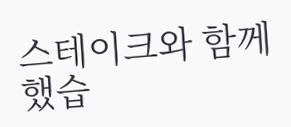스테이크와 함께했습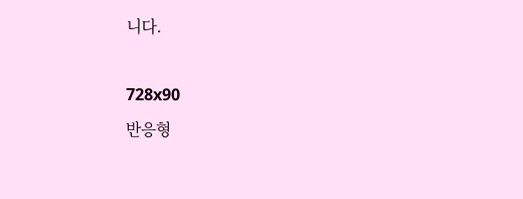니다.

728x90
반응형